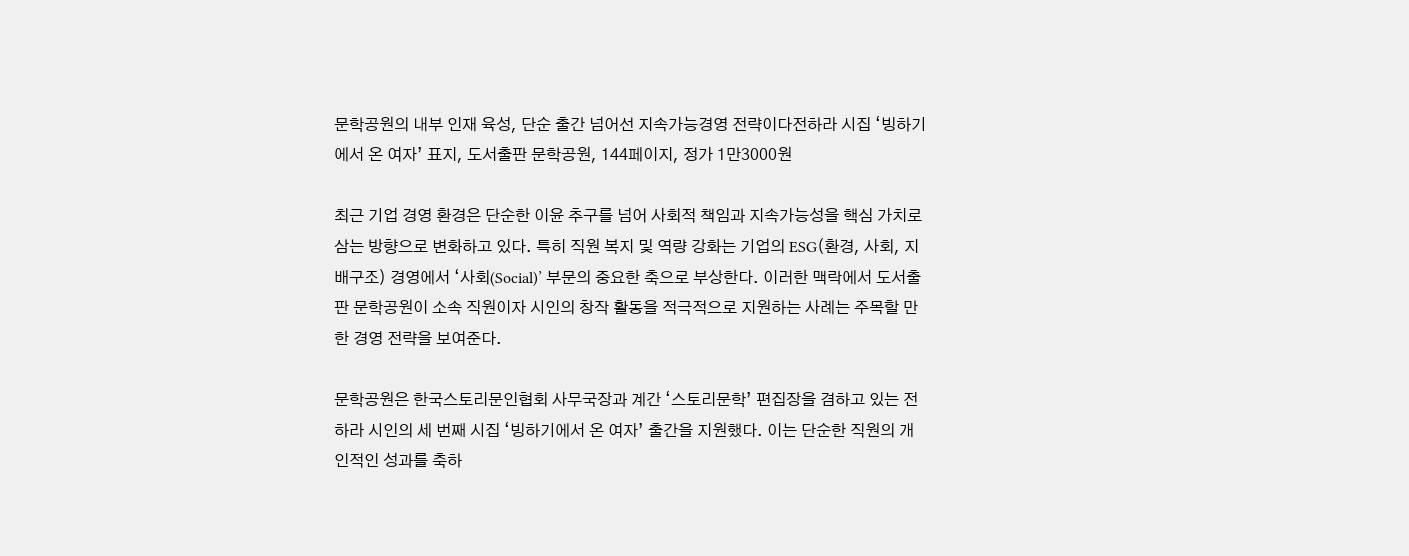문학공원의 내부 인재 육성, 단순 출간 넘어선 지속가능경영 전략이다전하라 시집 ‘빙하기에서 온 여자’ 표지, 도서출판 문학공원, 144페이지, 정가 1만3000원

최근 기업 경영 환경은 단순한 이윤 추구를 넘어 사회적 책임과 지속가능성을 핵심 가치로 삼는 방향으로 변화하고 있다. 특히 직원 복지 및 역량 강화는 기업의 ESG(환경, 사회, 지배구조) 경영에서 ‘사회(Social)’ 부문의 중요한 축으로 부상한다. 이러한 맥락에서 도서출판 문학공원이 소속 직원이자 시인의 창작 활동을 적극적으로 지원하는 사례는 주목할 만한 경영 전략을 보여준다.

문학공원은 한국스토리문인협회 사무국장과 계간 ‘스토리문학’ 편집장을 겸하고 있는 전하라 시인의 세 번째 시집 ‘빙하기에서 온 여자’ 출간을 지원했다. 이는 단순한 직원의 개인적인 성과를 축하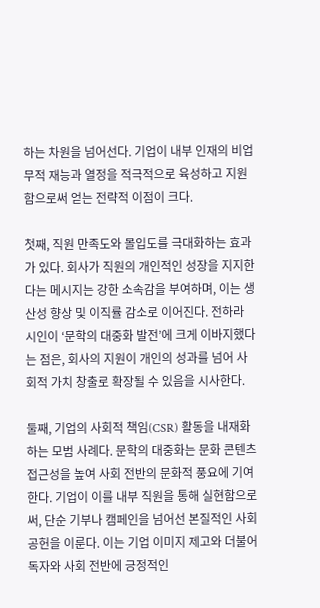하는 차원을 넘어선다. 기업이 내부 인재의 비업무적 재능과 열정을 적극적으로 육성하고 지원함으로써 얻는 전략적 이점이 크다.

첫째, 직원 만족도와 몰입도를 극대화하는 효과가 있다. 회사가 직원의 개인적인 성장을 지지한다는 메시지는 강한 소속감을 부여하며, 이는 생산성 향상 및 이직률 감소로 이어진다. 전하라 시인이 ‘문학의 대중화 발전’에 크게 이바지했다는 점은, 회사의 지원이 개인의 성과를 넘어 사회적 가치 창출로 확장될 수 있음을 시사한다.

둘째, 기업의 사회적 책임(CSR) 활동을 내재화하는 모범 사례다. 문학의 대중화는 문화 콘텐츠 접근성을 높여 사회 전반의 문화적 풍요에 기여한다. 기업이 이를 내부 직원을 통해 실현함으로써, 단순 기부나 캠페인을 넘어선 본질적인 사회 공헌을 이룬다. 이는 기업 이미지 제고와 더불어 독자와 사회 전반에 긍정적인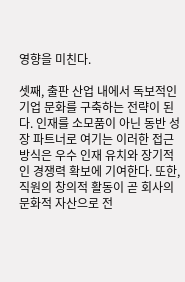영향을 미친다.

셋째, 출판 산업 내에서 독보적인 기업 문화를 구축하는 전략이 된다. 인재를 소모품이 아닌 동반 성장 파트너로 여기는 이러한 접근 방식은 우수 인재 유치와 장기적인 경쟁력 확보에 기여한다. 또한, 직원의 창의적 활동이 곧 회사의 문화적 자산으로 전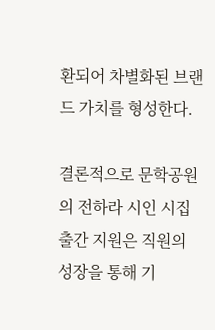환되어 차별화된 브랜드 가치를 형성한다.

결론적으로 문학공원의 전하라 시인 시집 출간 지원은 직원의 성장을 통해 기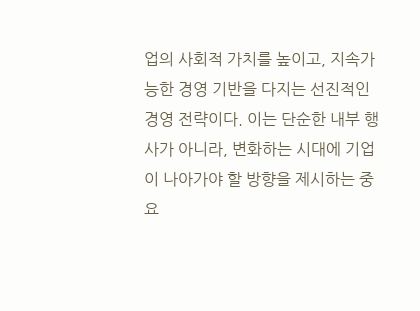업의 사회적 가치를 높이고, 지속가능한 경영 기반을 다지는 선진적인 경영 전략이다. 이는 단순한 내부 행사가 아니라, 변화하는 시대에 기업이 나아가야 할 방향을 제시하는 중요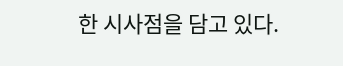한 시사점을 담고 있다.